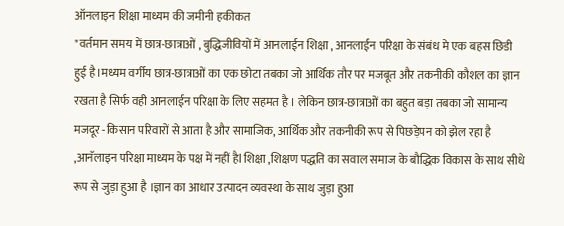ऑनलाइन शिक्षा माध्यम की जमीनी हकीकत
"वर्तमान समय में छात्र-छात्राओं , बुद्धिजीवियों में आनलाईन शिक्षा , आनलाईन परिक्षा के संबंध मे एक बहस छिडी हुई है।मध्यम वर्गीय छात्र-छात्राओं का एक छोटा तबका जो आर्थिक तौर पर मजबूत और तकनीकी कौशल का ज्ञान रखता है सिर्फ वही आनलाईन परिक्षा के लिए सहमत है । लेकिन छात्र-छात्राओं का बहुत बड़ा तबका जो सामान्य मजदूर -किसान परिवारों से आता है और सामाजिक, आर्थिक और तकनीकी रूप से पिछड़ेपन को झेल रहा है ,आनॅलाइन परिक्षा माध्यम के पक्ष में नहीं हैl शिक्षा ,शिक्षण पद्धति का सवाल समाज के बौद्धिक विकास के साथ सीधे रूप से जुड़ा हुआ है ।ज्ञान का आधार उत्पादन व्यवस्था के साथ जुड़ा हुआ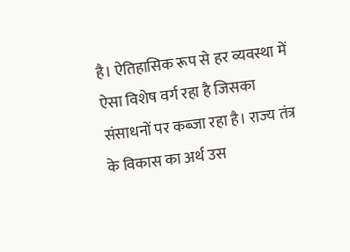है। ऐतिहासिक रूप से हर व्यवस्था में ऐसा विशेष वर्ग रहा है जिसका संसाधनों पर कब्जा रहा है। राज्य तंत्र के विकास का अर्थ उस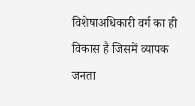विशेषाअधिकारी वर्ग का ही विकास है जिसमें व्यापक जनता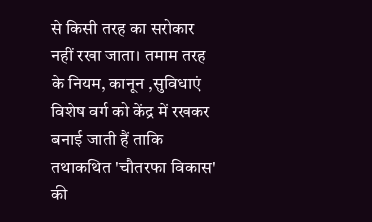से किसी तरह का सरोकार नहीं रखा जाता। तमाम तरह के नियम, कानून ,सुविधाएं विशेष वर्ग को केंद्र में रखकर बनाई जाती हैं ताकि तथाकथित 'चौतरफा विकास' की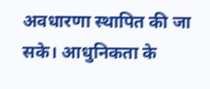अवधारणा स्थापित की जा सके। आधुनिकता के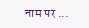नाम पर ...